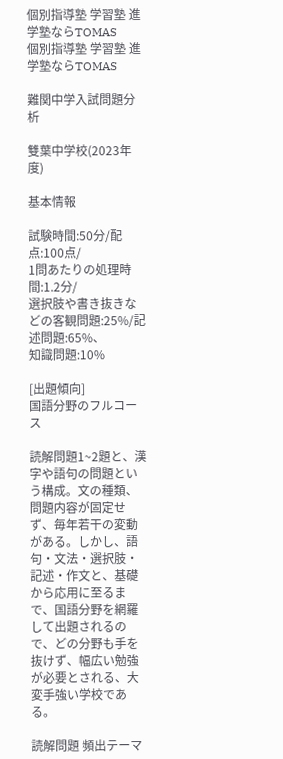個別指導塾 学習塾 進学塾ならTOMAS
個別指導塾 学習塾 進学塾ならTOMAS

難関中学入試問題分析

雙葉中学校(2023年度)

基本情報

試験時間:50分/配点:100点/
1問あたりの処理時間:1.2分/
選択肢や書き抜きなどの客観問題:25%/記述問題:65%、
知識問題:10%

[出題傾向]
国語分野のフルコース

読解問題1~2題と、漢字や語句の問題という構成。文の種類、問題内容が固定せず、毎年若干の変動がある。しかし、語句・文法・選択肢・記述・作文と、基礎から応用に至るまで、国語分野を網羅して出題されるので、どの分野も手を抜けず、幅広い勉強が必要とされる、大変手強い学校である。

読解問題 頻出テーマ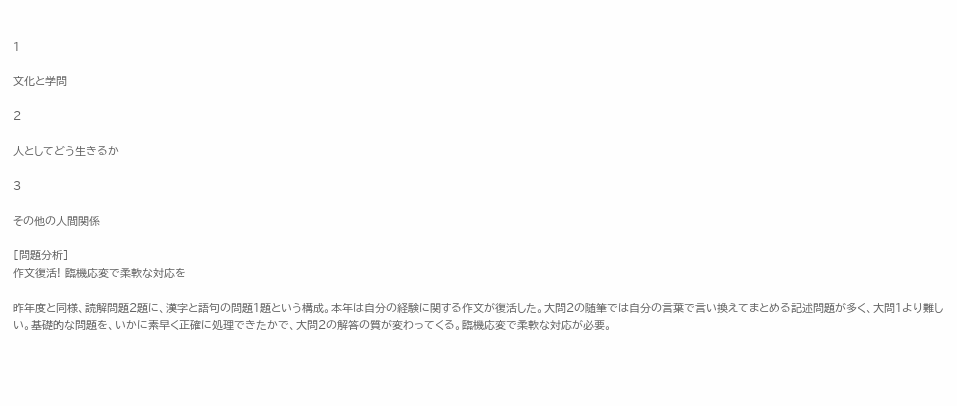1

文化と学問

2

人としてどう生きるか

3

その他の人間関係

[問題分析]
作文復活! 臨機応変で柔軟な対応を

昨年度と同様、読解問題2題に、漢字と語句の問題1題という構成。本年は自分の経験に関する作文が復活した。大問2の随筆では自分の言葉で言い換えてまとめる記述問題が多く、大問1より難しい。基礎的な問題を、いかに素早く正確に処理できたかで、大問2の解答の質が変わってくる。臨機応変で柔軟な対応が必要。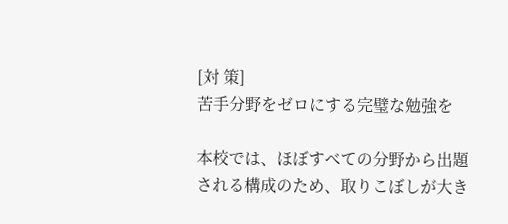[対 策]
苦手分野をゼロにする完璧な勉強を

本校では、ほぼすべての分野から出題される構成のため、取りこぼしが大き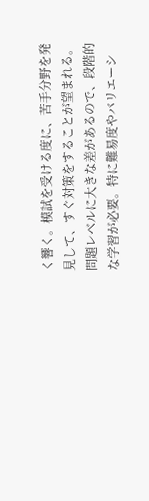く響く。模試を受ける度に、苦手分野を発見して、すぐ対策をすることが望まれる。問題レベルに大きな差があるので、段階的な学習が必要。特に難易度やバリエーシ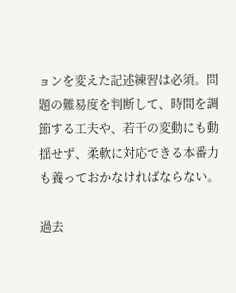ョンを変えた記述練習は必須。問題の難易度を判断して、時間を調節する工夫や、若干の変動にも動揺せず、柔軟に対応できる本番力も養っておかなければならない。

過去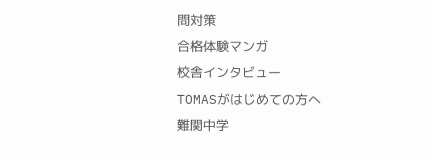問対策
合格体験マンガ
校舎インタビュー
TOMASがはじめての方へ
難関中学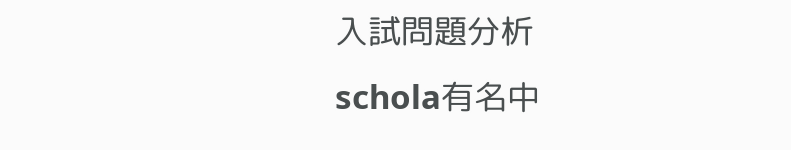入試問題分析
schola有名中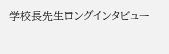学校長先生ロングインタビュー